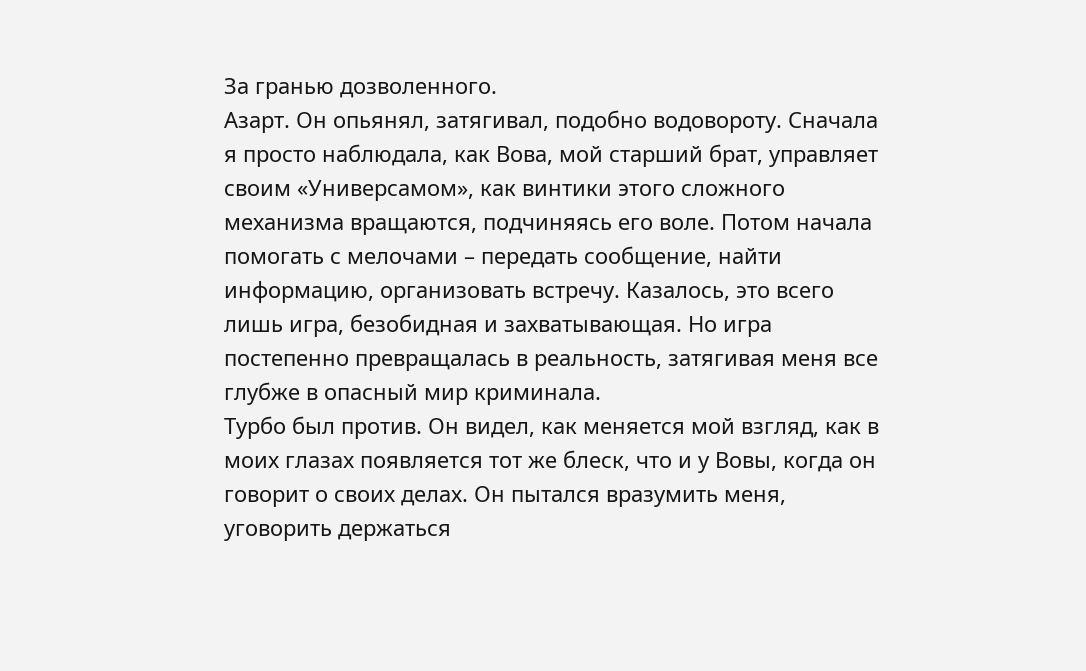За гранью дозволенного.
Азарт. Он опьянял, затягивал, подобно водовороту. Сначала я просто наблюдала, как Вова, мой старший брат, управляет своим «Универсамом», как винтики этого сложного механизма вращаются, подчиняясь его воле. Потом начала помогать с мелочами – передать сообщение, найти информацию, организовать встречу. Казалось, это всего лишь игра, безобидная и захватывающая. Но игра постепенно превращалась в реальность, затягивая меня все глубже в опасный мир криминала.
Турбо был против. Он видел, как меняется мой взгляд, как в моих глазах появляется тот же блеск, что и у Вовы, когда он говорит о своих делах. Он пытался вразумить меня, уговорить держаться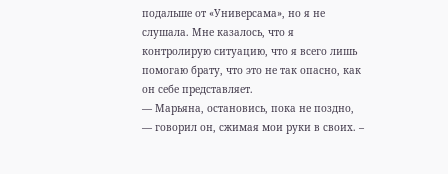подальше от «Универсама», но я не слушала. Мне казалось, что я контролирую ситуацию, что я всего лишь помогаю брату, что это не так опасно, как он себе представляет.
— Марьяна, остановись, пока не поздно, — говорил он, сжимая мои руки в своих. –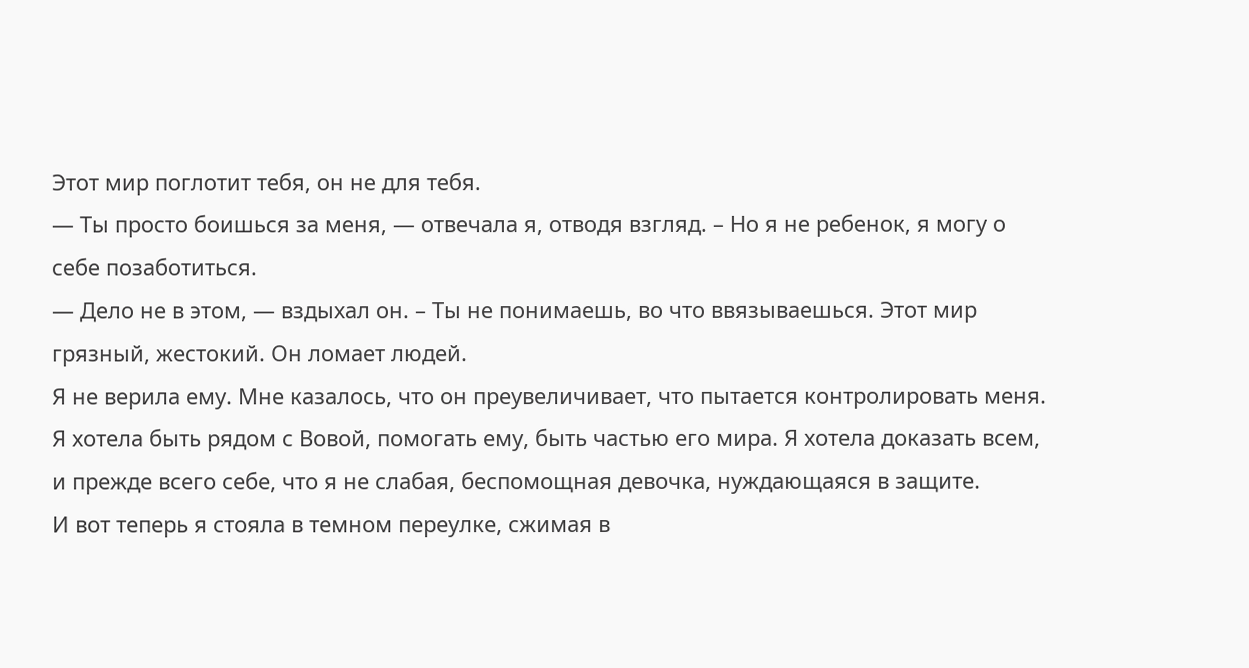Этот мир поглотит тебя, он не для тебя.
— Ты просто боишься за меня, — отвечала я, отводя взгляд. – Но я не ребенок, я могу о себе позаботиться.
— Дело не в этом, — вздыхал он. – Ты не понимаешь, во что ввязываешься. Этот мир грязный, жестокий. Он ломает людей.
Я не верила ему. Мне казалось, что он преувеличивает, что пытается контролировать меня. Я хотела быть рядом с Вовой, помогать ему, быть частью его мира. Я хотела доказать всем, и прежде всего себе, что я не слабая, беспомощная девочка, нуждающаяся в защите.
И вот теперь я стояла в темном переулке, сжимая в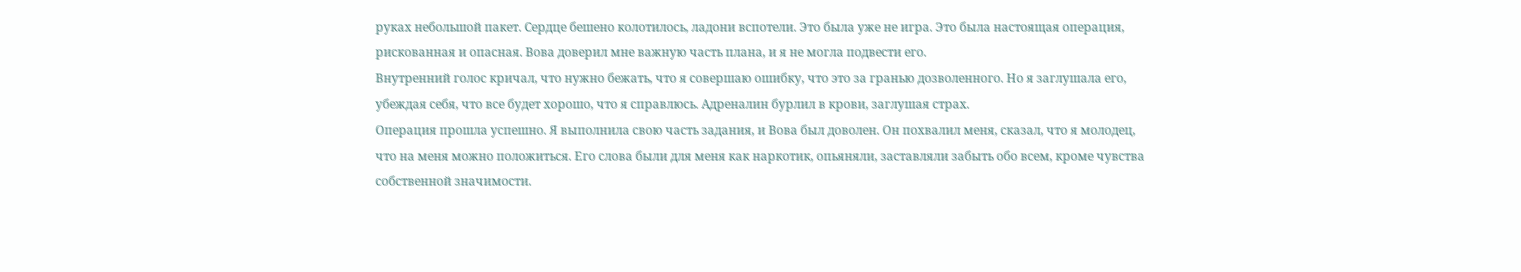руках небольшой пакет. Сердце бешено колотилось, ладони вспотели. Это была уже не игра. Это была настоящая операция, рискованная и опасная. Вова доверил мне важную часть плана, и я не могла подвести его.
Внутренний голос кричал, что нужно бежать, что я совершаю ошибку, что это за гранью дозволенного. Но я заглушала его, убеждая себя, что все будет хорошо, что я справлюсь. Адреналин бурлил в крови, заглушая страх.
Операция прошла успешно. Я выполнила свою часть задания, и Вова был доволен. Он похвалил меня, сказал, что я молодец, что на меня можно положиться. Его слова были для меня как наркотик, опьяняли, заставляли забыть обо всем, кроме чувства собственной значимости.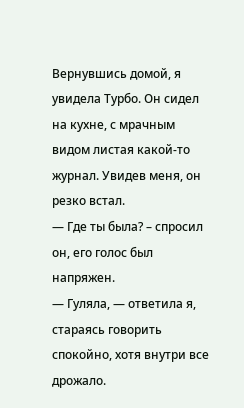Вернувшись домой, я увидела Турбо. Он сидел на кухне, с мрачным видом листая какой-то журнал. Увидев меня, он резко встал.
— Где ты была? – спросил он, его голос был напряжен.
— Гуляла, — ответила я, стараясь говорить спокойно, хотя внутри все дрожало.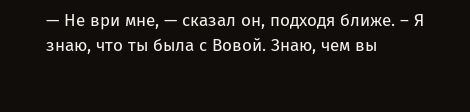— Не ври мне, — сказал он, подходя ближе. – Я знаю, что ты была с Вовой. Знаю, чем вы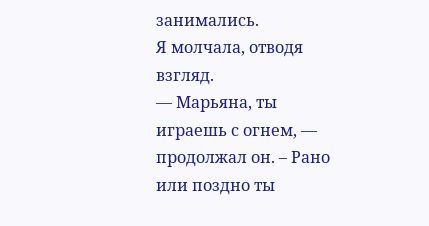занимались.
Я молчала, отводя взгляд.
— Марьяна, ты играешь с огнем, — продолжал он. – Рано или поздно ты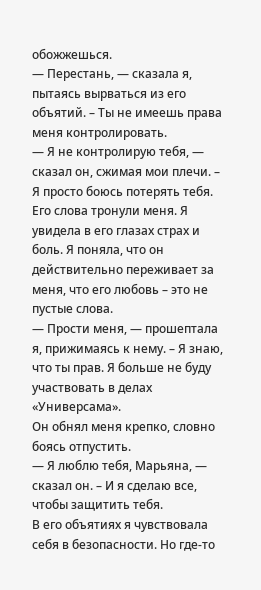обожжешься.
— Перестань, — сказала я, пытаясь вырваться из его объятий. – Ты не имеешь права меня контролировать.
— Я не контролирую тебя, — сказал он, сжимая мои плечи. – Я просто боюсь потерять тебя.
Его слова тронули меня. Я увидела в его глазах страх и боль. Я поняла, что он действительно переживает за меня, что его любовь – это не пустые слова.
— Прости меня, — прошептала я, прижимаясь к нему. – Я знаю, что ты прав. Я больше не буду участвовать в делах «Универсама».
Он обнял меня крепко, словно боясь отпустить.
— Я люблю тебя, Марьяна, — сказал он. – И я сделаю все, чтобы защитить тебя.
В его объятиях я чувствовала себя в безопасности. Но где-то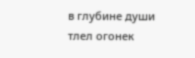в глубине души тлел огонек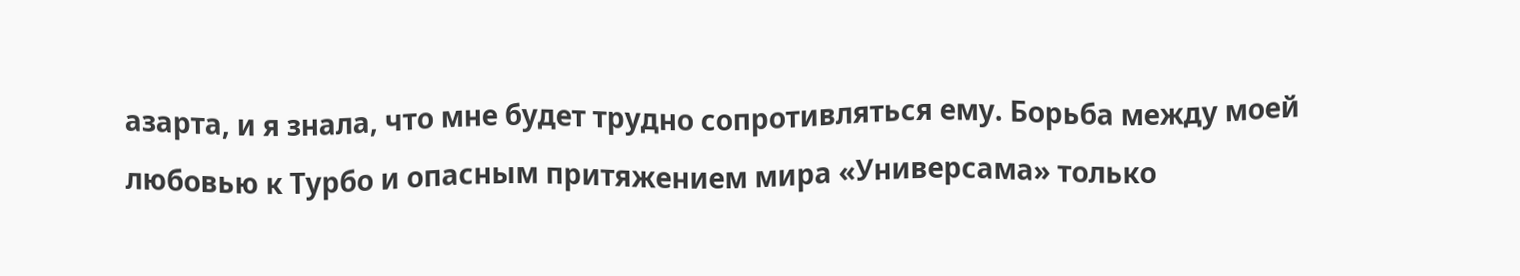азарта, и я знала, что мне будет трудно сопротивляться ему. Борьба между моей любовью к Турбо и опасным притяжением мира «Универсама» только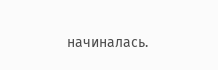начиналась.